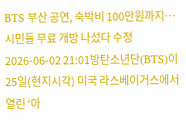BTS 부산 공연, 숙박비 100만원까지…시민들 무료 개방 나섰다 수정 2026-06-02 21:01방탄소년단(BTS)이 25일(현지시각) 미국 라스베이거스에서 열린 ‘아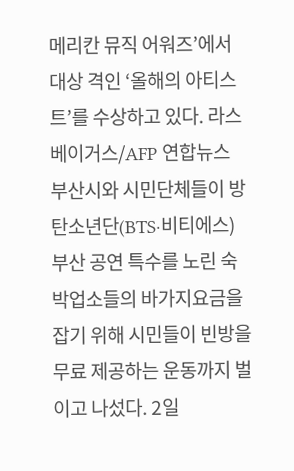메리칸 뮤직 어워즈’에서 대상 격인 ‘올해의 아티스트’를 수상하고 있다. 라스베이거스/AFP 연합뉴스 부산시와 시민단체들이 방탄소년단(BTS·비티에스) 부산 공연 특수를 노린 숙박업소들의 바가지요금을 잡기 위해 시민들이 빈방을 무료 제공하는 운동까지 벌이고 나섰다. 2일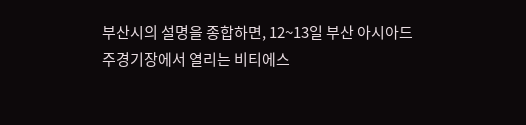부산시의 설명을 종합하면, 12~13일 부산 아시아드주경기장에서 열리는 비티에스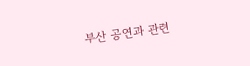부산 공연과 관련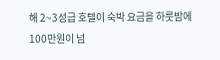해 2~3성급 호텔이 숙박 요금을 하룻밤에 100만원이 넘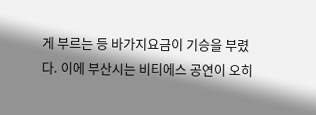게 부르는 등 바가지요금이 기승을 부렸다. 이에 부산시는 비티에스 공연이 오히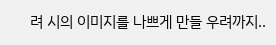려 시의 이미지를 나쁘게 만들 우려까지..